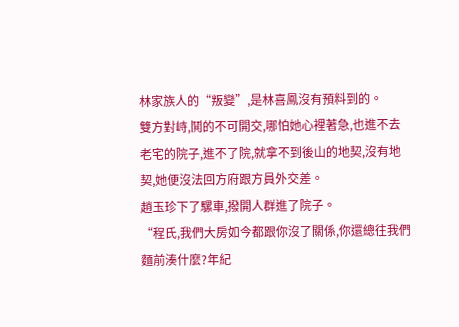林家族人的“叛變”,是林喜鳳沒有預料到的。
雙方對峙,鬨的不可開交,哪怕她心裡著急,也進不去老宅的院子,進不了院,就拿不到後山的地契,沒有地契,她便沒法回方府跟方員外交差。
趙玉珍下了騾車,撥開人群進了院子。
“程氏,我們大房如今都跟你沒了關係,你還總往我們麵前湊什麼?年紀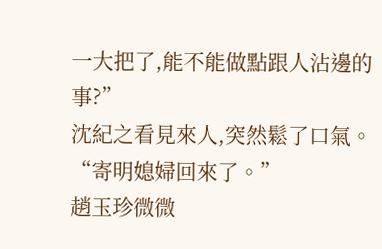一大把了,能不能做點跟人沾邊的事?”
沈紀之看見來人,突然鬆了口氣。
“寄明媳婦回來了。”
趙玉珍微微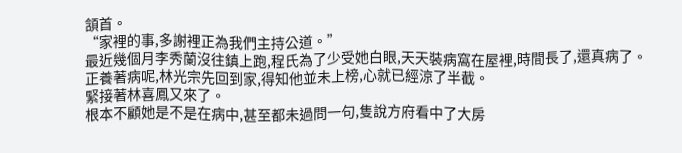頷首。
“家裡的事,多謝裡正為我們主持公道。”
最近幾個月李秀蘭沒往鎮上跑,程氏為了少受她白眼,天天裝病窩在屋裡,時間長了,還真病了。
正養著病呢,林光宗先回到家,得知他並未上榜,心就已經涼了半截。
緊接著林喜鳳又來了。
根本不顧她是不是在病中,甚至都未過問一句,隻說方府看中了大房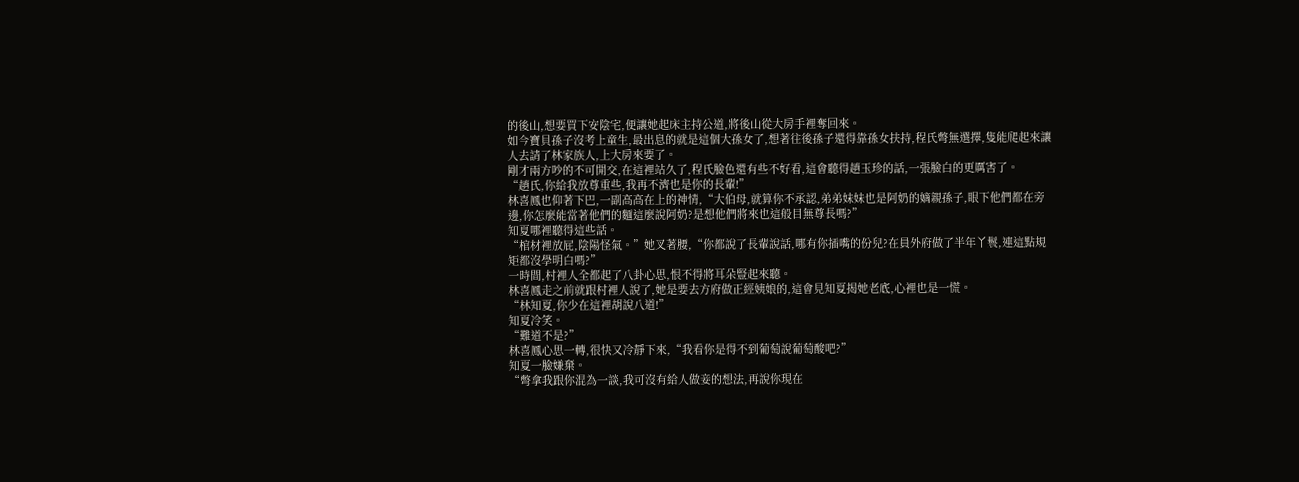的後山,想要買下安陰宅,便讓她起床主持公道,將後山從大房手裡奪回來。
如今寶貝孫子沒考上童生,最出息的就是這個大孫女了,想著往後孫子還得靠孫女扶持,程氏彆無選擇,隻能爬起來讓人去請了林家族人,上大房來要了。
剛才兩方吵的不可開交,在這裡站久了,程氏臉色還有些不好看,這會聽得趙玉珍的話,一張臉白的更厲害了。
“趙氏,你給我放尊重些,我再不濟也是你的長輩!”
林喜鳳也仰著下巴,一副高高在上的神情,“大伯母,就算你不承認,弟弟妹妹也是阿奶的嫡親孫子,眼下他們都在旁邊,你怎麼能當著他們的麵這麼說阿奶?是想他們將來也這般目無尊長嗎?”
知夏哪裡聽得這些話。
“棺材裡放屁,陰陽怪氣。”她叉著腰,“你都說了長輩說話,哪有你插嘴的份兒?在員外府做了半年丫鬟,連這點規矩都沒學明白嗎?”
一時間,村裡人全都起了八卦心思,恨不得將耳朵豎起來聽。
林喜鳳走之前就跟村裡人說了,她是要去方府做正經姨娘的,這會見知夏揭她老底,心裡也是一慌。
“林知夏,你少在這裡胡說八道!”
知夏冷笑。
“難道不是?”
林喜鳳心思一轉,很快又冷靜下來,“我看你是得不到葡萄說葡萄酸吧?”
知夏一臉嫌棄。
“彆拿我跟你混為一談,我可沒有給人做妾的想法,再說你現在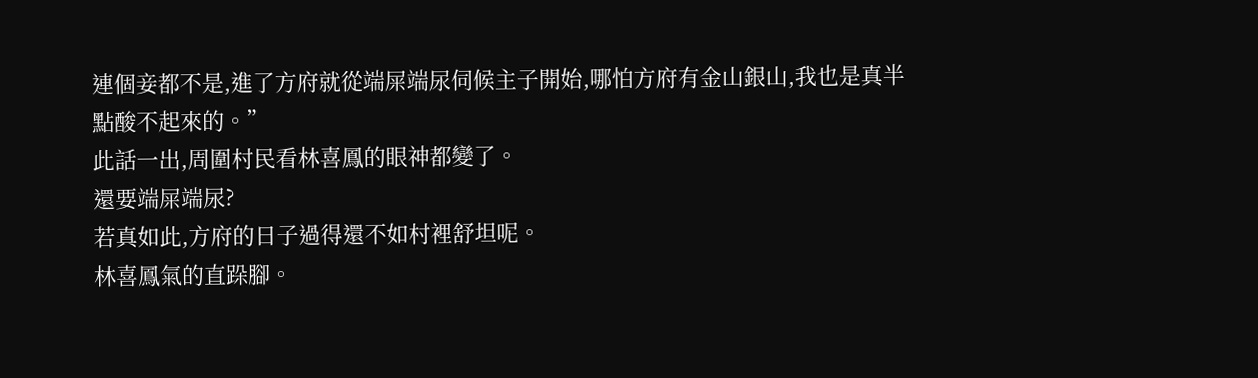連個妾都不是,進了方府就從端屎端尿伺候主子開始,哪怕方府有金山銀山,我也是真半點酸不起來的。”
此話一出,周圍村民看林喜鳳的眼神都變了。
還要端屎端尿?
若真如此,方府的日子過得還不如村裡舒坦呢。
林喜鳳氣的直跺腳。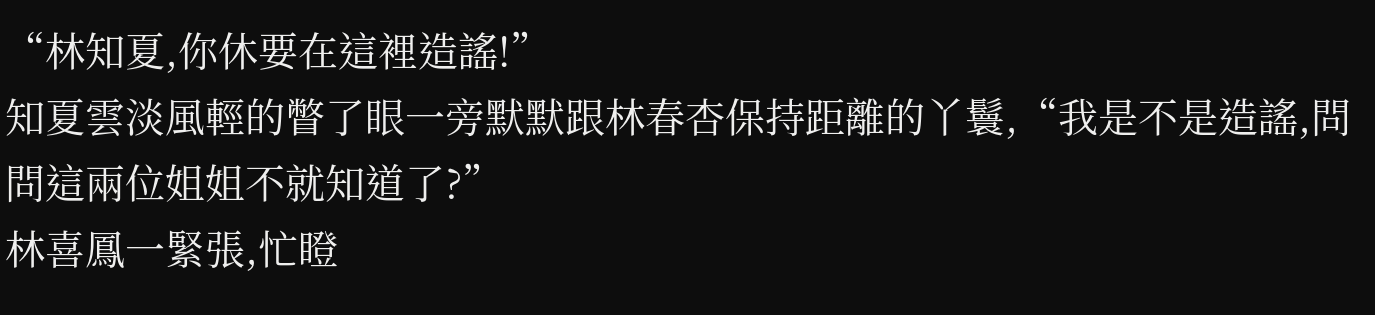“林知夏,你休要在這裡造謠!”
知夏雲淡風輕的瞥了眼一旁默默跟林春杏保持距離的丫鬟,“我是不是造謠,問問這兩位姐姐不就知道了?”
林喜鳳一緊張,忙瞪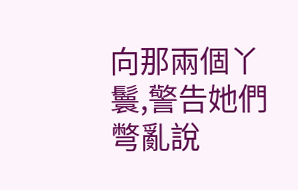向那兩個丫鬟,警告她們彆亂說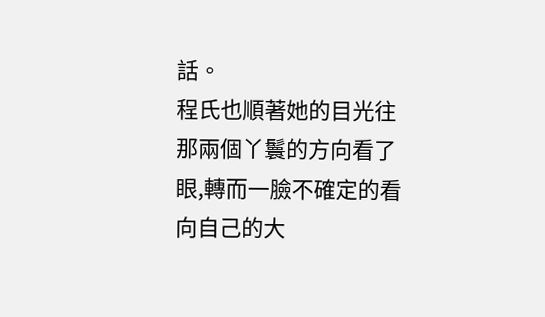話。
程氏也順著她的目光往那兩個丫鬟的方向看了眼,轉而一臉不確定的看向自己的大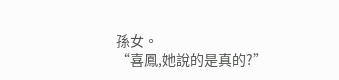孫女。
“喜鳳,她說的是真的?”